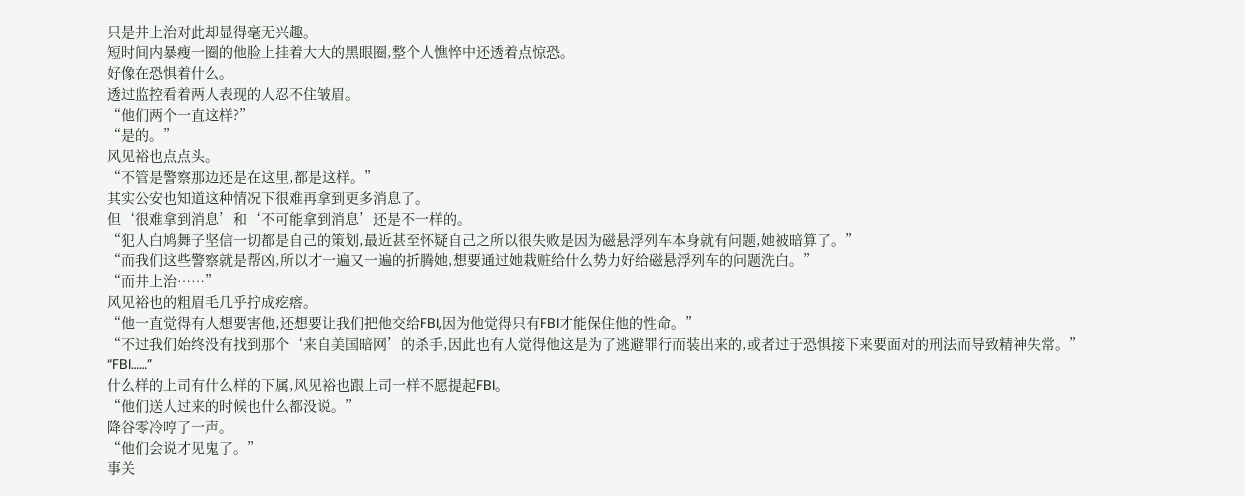只是井上治对此却显得毫无兴趣。
短时间内暴瘦一圈的他脸上挂着大大的黑眼圈,整个人憔悴中还透着点惊恐。
好像在恐惧着什么。
透过监控看着两人表现的人忍不住皱眉。
“他们两个一直这样?”
“是的。”
风见裕也点点头。
“不管是警察那边还是在这里,都是这样。”
其实公安也知道这种情况下很难再拿到更多消息了。
但‘很难拿到消息’和‘不可能拿到消息’还是不一样的。
“犯人白鸠舞子坚信一切都是自己的策划,最近甚至怀疑自己之所以很失败是因为磁悬浮列车本身就有问题,她被暗算了。”
“而我们这些警察就是帮凶,所以才一遍又一遍的折腾她,想要通过她栽赃给什么势力好给磁悬浮列车的问题洗白。”
“而井上治……”
风见裕也的粗眉毛几乎拧成疙瘩。
“他一直觉得有人想要害他,还想要让我们把他交给FBI,因为他觉得只有FBI才能保住他的性命。”
“不过我们始终没有找到那个‘来自美国暗网’的杀手,因此也有人觉得他这是为了逃避罪行而装出来的,或者过于恐惧接下来要面对的刑法而导致精神失常。”
“FBI……”
什么样的上司有什么样的下属,风见裕也跟上司一样不愿提起FBI。
“他们送人过来的时候也什么都没说。”
降谷零冷哼了一声。
“他们会说才见鬼了。”
事关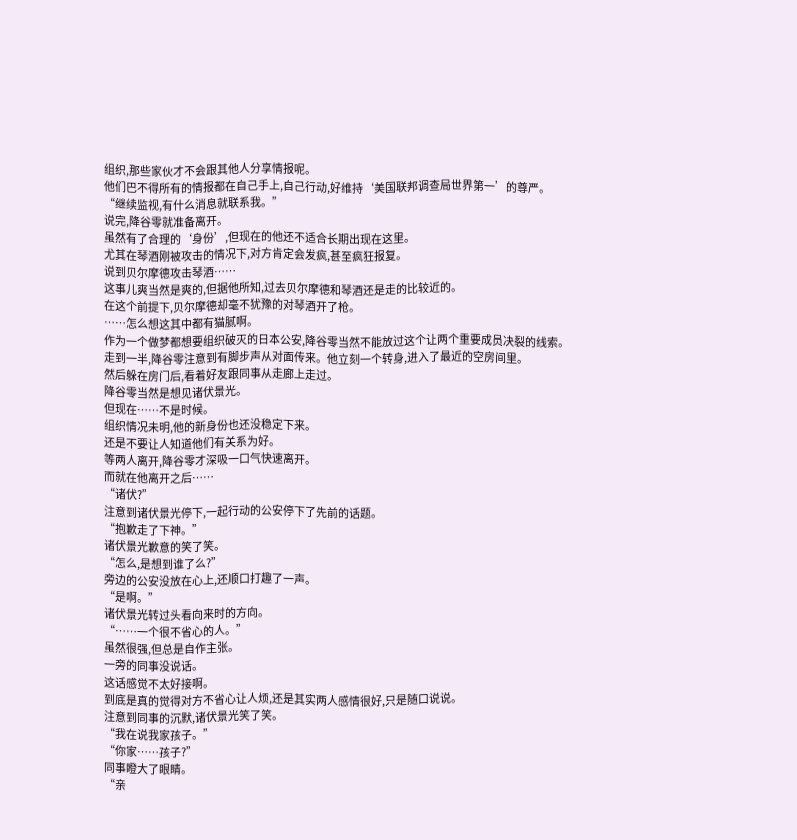组织,那些家伙才不会跟其他人分享情报呢。
他们巴不得所有的情报都在自己手上,自己行动,好维持‘美国联邦调查局世界第一’的尊严。
“继续监视,有什么消息就联系我。”
说完,降谷零就准备离开。
虽然有了合理的‘身份’,但现在的他还不适合长期出现在这里。
尤其在琴酒刚被攻击的情况下,对方肯定会发疯,甚至疯狂报复。
说到贝尔摩德攻击琴酒……
这事儿爽当然是爽的,但据他所知,过去贝尔摩德和琴酒还是走的比较近的。
在这个前提下,贝尔摩德却毫不犹豫的对琴酒开了枪。
……怎么想这其中都有猫腻啊。
作为一个做梦都想要组织破灭的日本公安,降谷零当然不能放过这个让两个重要成员决裂的线索。
走到一半,降谷零注意到有脚步声从对面传来。他立刻一个转身,进入了最近的空房间里。
然后躲在房门后,看着好友跟同事从走廊上走过。
降谷零当然是想见诸伏景光。
但现在……不是时候。
组织情况未明,他的新身份也还没稳定下来。
还是不要让人知道他们有关系为好。
等两人离开,降谷零才深吸一口气快速离开。
而就在他离开之后……
“诸伏?”
注意到诸伏景光停下,一起行动的公安停下了先前的话题。
“抱歉走了下神。”
诸伏景光歉意的笑了笑。
“怎么,是想到谁了么?”
旁边的公安没放在心上,还顺口打趣了一声。
“是啊。”
诸伏景光转过头看向来时的方向。
“……一个很不省心的人。”
虽然很强,但总是自作主张。
一旁的同事没说话。
这话感觉不太好接啊。
到底是真的觉得对方不省心让人烦,还是其实两人感情很好,只是随口说说。
注意到同事的沉默,诸伏景光笑了笑。
“我在说我家孩子。”
“你家……孩子?”
同事瞪大了眼睛。
“亲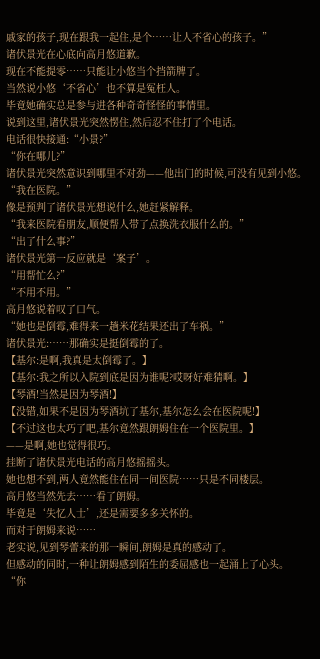戚家的孩子,现在跟我一起住,是个……让人不省心的孩子。”
诸伏景光在心底向高月悠道歉。
现在不能提零……只能让小悠当个挡箭牌了。
当然说小悠‘不省心’也不算是冤枉人。
毕竟她确实总是参与进各种奇奇怪怪的事情里。
说到这里,诸伏景光突然愣住,然后忍不住打了个电话。
电话很快接通:“小景?”
“你在哪儿?”
诸伏景光突然意识到哪里不对劲——他出门的时候,可没有见到小悠。
“我在医院。”
像是预判了诸伏景光想说什么,她赶紧解释。
“我来医院看朋友,顺便帮人带了点换洗衣服什么的。”
“出了什么事?”
诸伏景光第一反应就是‘案子’。
“用帮忙么?”
“不用不用。”
高月悠说着叹了口气。
“她也是倒霉,难得来一趟米花结果还出了车祸。”
诸伏景光:……那确实是挺倒霉的了。
【基尔:是啊,我真是太倒霉了。】
【基尔:我之所以入院到底是因为谁呢?哎呀好难猜啊。】
【琴酒!当然是因为琴酒!】
【没错,如果不是因为琴酒坑了基尔,基尔怎么会在医院呢!】
【不过这也太巧了吧,基尔竟然跟朗姆住在一个医院里。】
——是啊,她也觉得很巧。
挂断了诸伏景光电话的高月悠摇摇头。
她也想不到,两人竟然能住在同一间医院……只是不同楼层。
高月悠当然先去……看了朗姆。
毕竟是‘失忆人士’,还是需要多多关怀的。
而对于朗姆来说……
老实说,见到琴蕾来的那一瞬间,朗姆是真的感动了。
但感动的同时,一种让朗姆感到陌生的委屈感也一起涌上了心头。
“你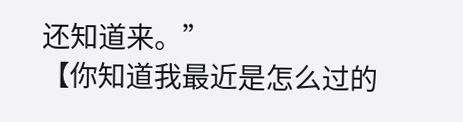还知道来。”
【你知道我最近是怎么过的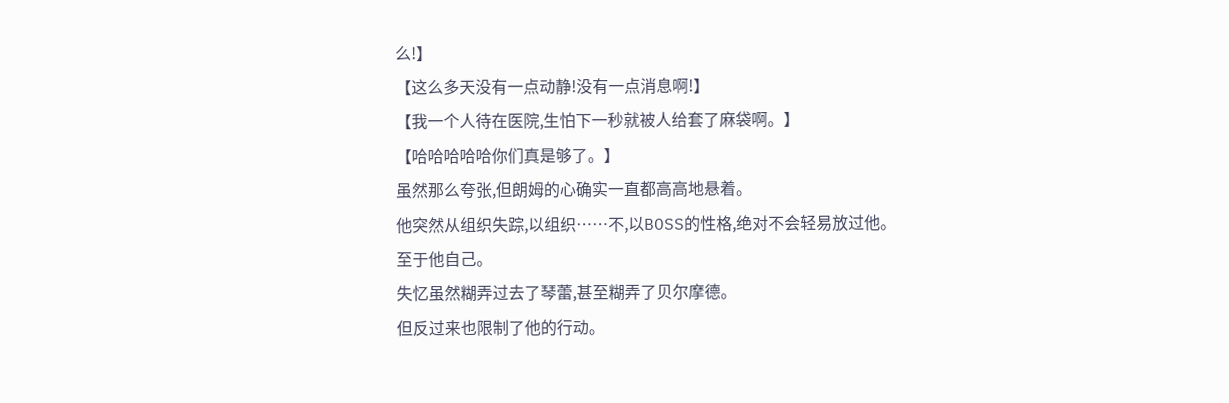么!】
【这么多天没有一点动静!没有一点消息啊!】
【我一个人待在医院,生怕下一秒就被人给套了麻袋啊。】
【哈哈哈哈哈你们真是够了。】
虽然那么夸张,但朗姆的心确实一直都高高地悬着。
他突然从组织失踪,以组织……不,以BOSS的性格,绝对不会轻易放过他。
至于他自己。
失忆虽然糊弄过去了琴蕾,甚至糊弄了贝尔摩德。
但反过来也限制了他的行动。